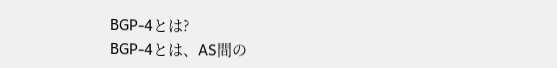BGP-4とは?
BGP-4とは、AS間の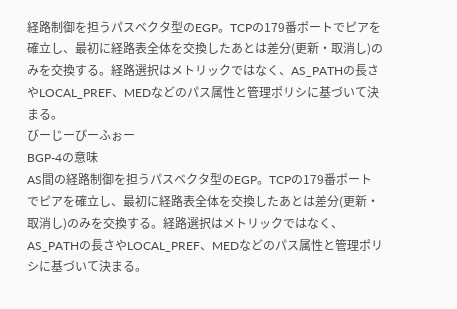経路制御を担うパスベクタ型のEGP。TCPの179番ポートでピアを確立し、最初に経路表全体を交換したあとは差分(更新・取消し)のみを交換する。経路選択はメトリックではなく、AS_PATHの長さやLOCAL_PREF、MEDなどのパス属性と管理ポリシに基づいて決まる。
びーじーぴーふぉー
BGP-4の意味
AS間の経路制御を担うパスベクタ型のEGP。TCPの179番ポートでピアを確立し、最初に経路表全体を交換したあとは差分(更新・取消し)のみを交換する。経路選択はメトリックではなく、AS_PATHの長さやLOCAL_PREF、MEDなどのパス属性と管理ポリシに基づいて決まる。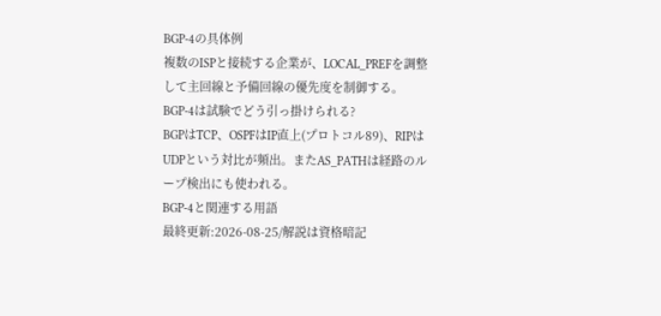BGP-4の具体例
複数のISPと接続する企業が、LOCAL_PREFを調整して主回線と予備回線の優先度を制御する。
BGP-4は試験でどう引っ掛けられる?
BGPはTCP、OSPFはIP直上(プロトコル89)、RIPはUDPという対比が頻出。またAS_PATHは経路のループ検出にも使われる。
BGP-4と関連する用語
最終更新:2026-08-25/解説は資格暗記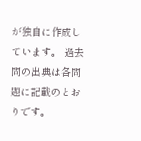が独自に作成しています。 過去問の出典は各問題に記載のとおりです。